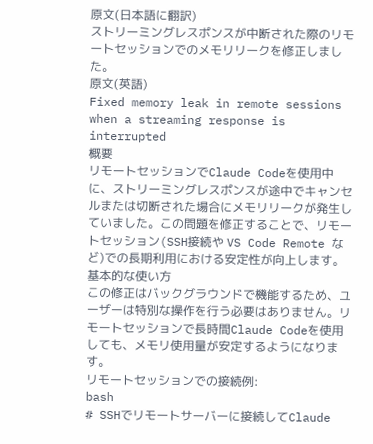原文(日本語に翻訳)
ストリーミングレスポンスが中断された際のリモートセッションでのメモリリークを修正しました。
原文(英語)
Fixed memory leak in remote sessions when a streaming response is interrupted
概要
リモートセッションでClaude Codeを使用中に、ストリーミングレスポンスが途中でキャンセルまたは切断された場合にメモリリークが発生していました。この問題を修正することで、リモートセッション(SSH接続や VS Code Remote など)での長期利用における安定性が向上します。
基本的な使い方
この修正はバックグラウンドで機能するため、ユーザーは特別な操作を行う必要はありません。リモートセッションで長時間Claude Codeを使用しても、メモリ使用量が安定するようになります。
リモートセッションでの接続例:
bash
# SSHでリモートサーバーに接続してClaude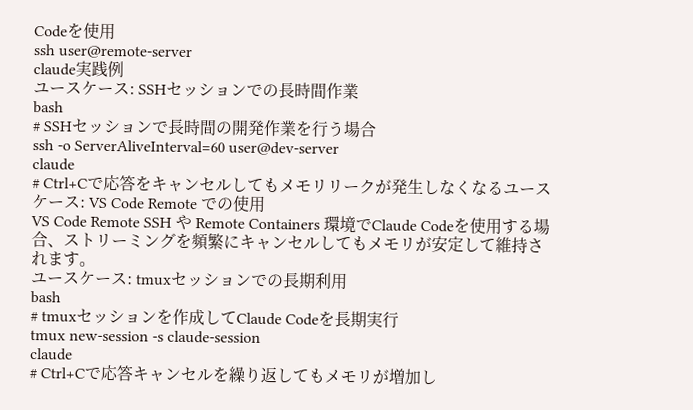Codeを使用
ssh user@remote-server
claude実践例
ユースケース: SSHセッションでの長時間作業
bash
# SSHセッションで長時間の開発作業を行う場合
ssh -o ServerAliveInterval=60 user@dev-server
claude
# Ctrl+Cで応答をキャンセルしてもメモリリークが発生しなくなるユースケース: VS Code Remote での使用
VS Code Remote SSH や Remote Containers 環境でClaude Codeを使用する場合、ストリーミングを頻繁にキャンセルしてもメモリが安定して維持されます。
ユースケース: tmuxセッションでの長期利用
bash
# tmuxセッションを作成してClaude Codeを長期実行
tmux new-session -s claude-session
claude
# Ctrl+Cで応答キャンセルを繰り返してもメモリが増加し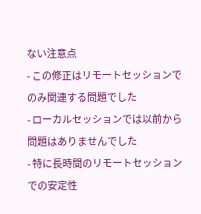ない注意点
- この修正はリモートセッションでのみ関連する問題でした
- ローカルセッションでは以前から問題はありませんでした
- 特に長時間のリモートセッションでの安定性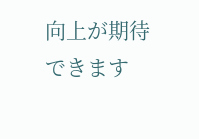向上が期待できます